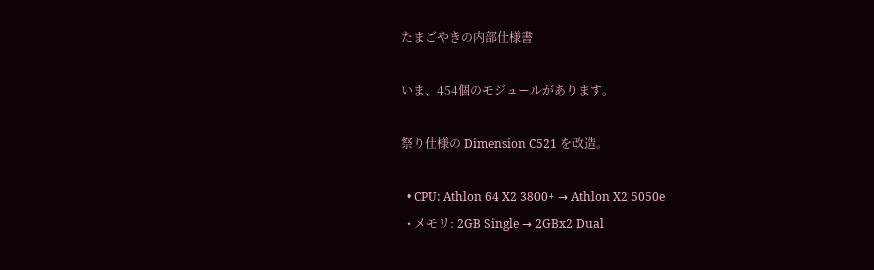たまごやきの内部仕様書

いま、454個のモジュールがあります。

祭り仕様の Dimension C521 を改造。

  • CPU: Athlon 64 X2 3800+ → Athlon X2 5050e
  • メモリ: 2GB Single → 2GBx2 Dual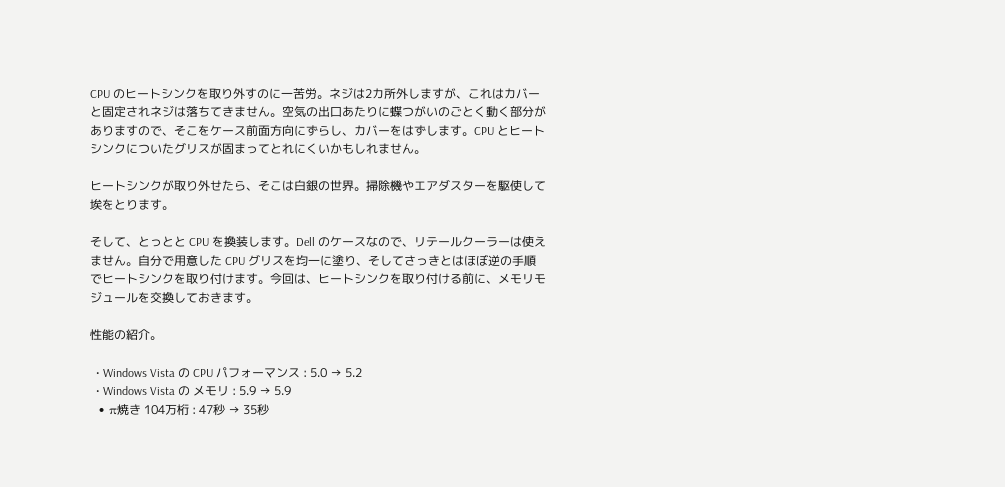CPU のヒートシンクを取り外すのに一苦労。ネジは2カ所外しますが、これはカバーと固定されネジは落ちてきません。空気の出口あたりに蝶つがいのごとく動く部分がありますので、そこをケース前面方向にずらし、カバーをはずします。CPU とヒートシンクについたグリスが固まってとれにくいかもしれません。

ヒートシンクが取り外せたら、そこは白銀の世界。掃除機やエアダスターを駆使して埃をとります。

そして、とっとと CPU を換装します。Dell のケースなので、リテールクーラーは使えません。自分で用意した CPU グリスを均一に塗り、そしてさっきとはほぼ逆の手順でヒートシンクを取り付けます。今回は、ヒートシンクを取り付ける前に、メモリモジュールを交換しておきます。

性能の紹介。

  • Windows Vista の CPU パフォーマンス : 5.0 → 5.2
  • Windows Vista の メモリ : 5.9 → 5.9
  • π焼き 104万桁 : 47秒 → 35秒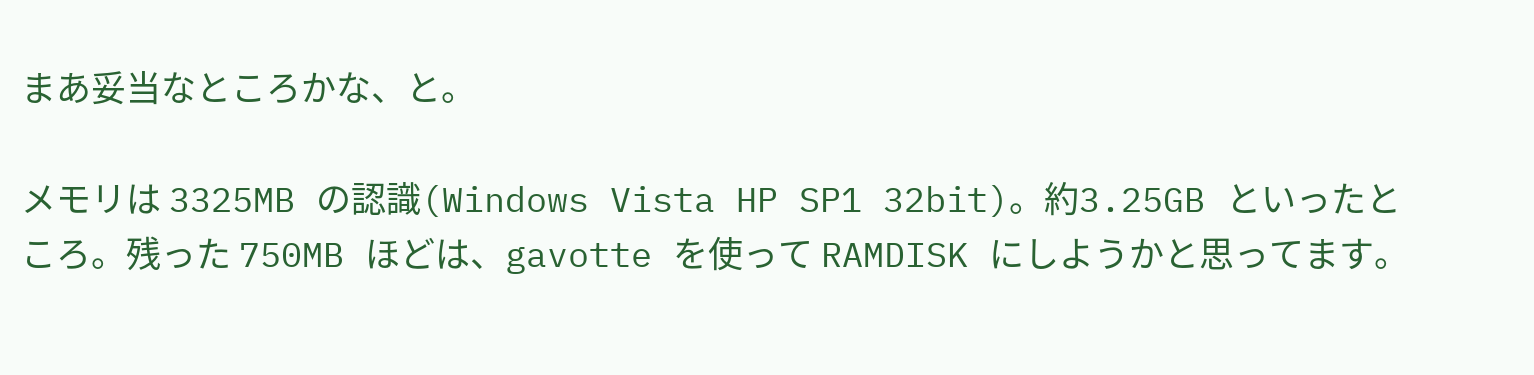まあ妥当なところかな、と。

メモリは 3325MB の認識(Windows Vista HP SP1 32bit)。約3.25GB といったところ。残った 750MB ほどは、gavotte を使って RAMDISK にしようかと思ってます。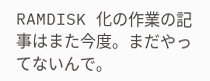RAMDISK 化の作業の記事はまた今度。まだやってないんで。